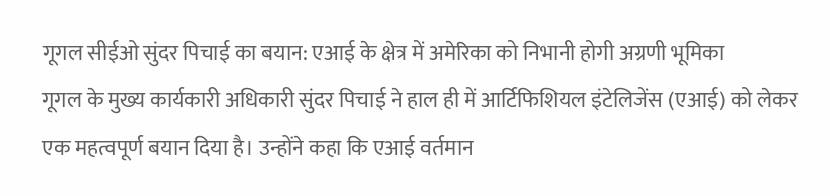गूगल सीईओ सुंदर पिचाई का बयान: एआई के क्षेत्र में अमेरिका को निभानी होगी अग्रणी भूमिका
गूगल के मुख्य कार्यकारी अधिकारी सुंदर पिचाई ने हाल ही में आर्टिफिशियल इंटेलिजेंस (एआई) को लेकर एक महत्वपूर्ण बयान दिया है। उन्होंने कहा कि एआई वर्तमान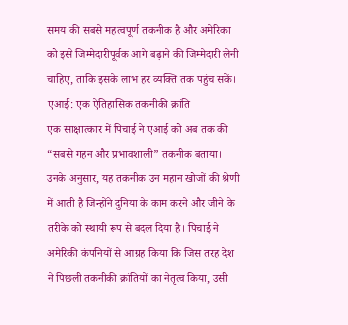समय की सबसे महत्वपूर्ण तकनीक है और अमेरिका को इसे जिम्मेदारीपूर्वक आगे बढ़ाने की जिम्मेदारी लेनी चाहिए, ताकि इसके लाभ हर व्यक्ति तक पहुंच सकें।
एआई: एक ऐतिहासिक तकनीकी क्रांति
एक साक्षात्कार में पिचाई ने एआई को अब तक की “सबसे गहन और प्रभावशाली” तकनीक बताया। उनके अनुसार, यह तकनीक उन महान खोजों की श्रेणी में आती है जिन्होंने दुनिया के काम करने और जीने के तरीके को स्थायी रूप से बदल दिया है। पिचाई ने अमेरिकी कंपनियों से आग्रह किया कि जिस तरह देश ने पिछली तकनीकी क्रांतियों का नेतृत्व किया, उसी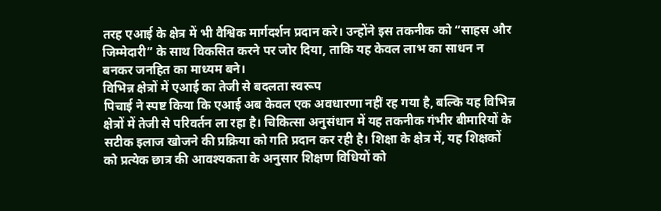तरह एआई के क्षेत्र में भी वैश्विक मार्गदर्शन प्रदान करे। उन्होंने इस तकनीक को “साहस और जिम्मेदारी” के साथ विकसित करने पर जोर दिया, ताकि यह केवल लाभ का साधन न बनकर जनहित का माध्यम बने।
विभिन्न क्षेत्रों में एआई का तेजी से बदलता स्वरूप
पिचाई ने स्पष्ट किया कि एआई अब केवल एक अवधारणा नहीं रह गया है, बल्कि यह विभिन्न क्षेत्रों में तेजी से परिवर्तन ला रहा है। चिकित्सा अनुसंधान में यह तकनीक गंभीर बीमारियों के सटीक इलाज खोजने की प्रक्रिया को गति प्रदान कर रही है। शिक्षा के क्षेत्र में, यह शिक्षकों को प्रत्येक छात्र की आवश्यकता के अनुसार शिक्षण विधियों को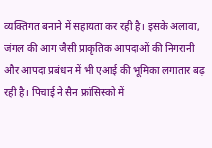व्यक्तिगत बनाने में सहायता कर रही है। इसके अलावा, जंगल की आग जैसी प्राकृतिक आपदाओं की निगरानी और आपदा प्रबंधन में भी एआई की भूमिका लगातार बढ़ रही है। पिचाई ने सैन फ्रांसिस्को में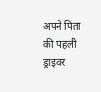अपने पिता की पहली ड्राइवर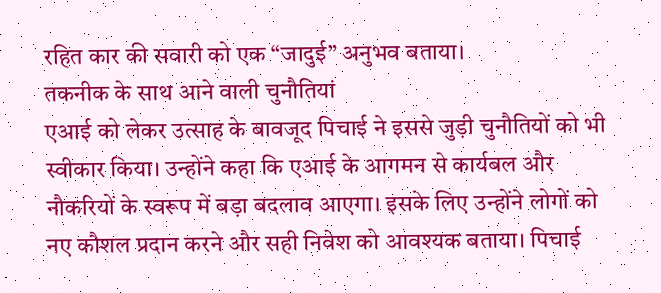रहित कार की सवारी को एक “जादुई” अनुभव बताया।
तकनीक के साथ आने वाली चुनौतियां
एआई को लेकर उत्साह के बावजूद पिचाई ने इससे जुड़ी चुनौतियों को भी स्वीकार किया। उन्होंने कहा कि एआई के आगमन से कार्यबल और नौकरियों के स्वरूप में बड़ा बदलाव आएगा। इसके लिए उन्होंने लोगों को नए कौशल प्रदान करने और सही निवेश को आवश्यक बताया। पिचाई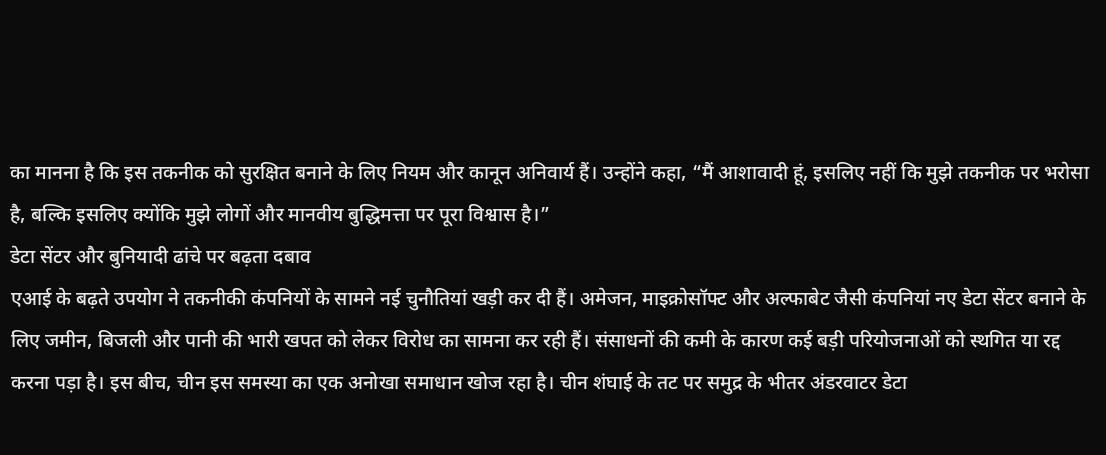का मानना है कि इस तकनीक को सुरक्षित बनाने के लिए नियम और कानून अनिवार्य हैं। उन्होंने कहा, “मैं आशावादी हूं, इसलिए नहीं कि मुझे तकनीक पर भरोसा है, बल्कि इसलिए क्योंकि मुझे लोगों और मानवीय बुद्धिमत्ता पर पूरा विश्वास है।”
डेटा सेंटर और बुनियादी ढांचे पर बढ़ता दबाव
एआई के बढ़ते उपयोग ने तकनीकी कंपनियों के सामने नई चुनौतियां खड़ी कर दी हैं। अमेजन, माइक्रोसॉफ्ट और अल्फाबेट जैसी कंपनियां नए डेटा सेंटर बनाने के लिए जमीन, बिजली और पानी की भारी खपत को लेकर विरोध का सामना कर रही हैं। संसाधनों की कमी के कारण कई बड़ी परियोजनाओं को स्थगित या रद्द करना पड़ा है। इस बीच, चीन इस समस्या का एक अनोखा समाधान खोज रहा है। चीन शंघाई के तट पर समुद्र के भीतर अंडरवाटर डेटा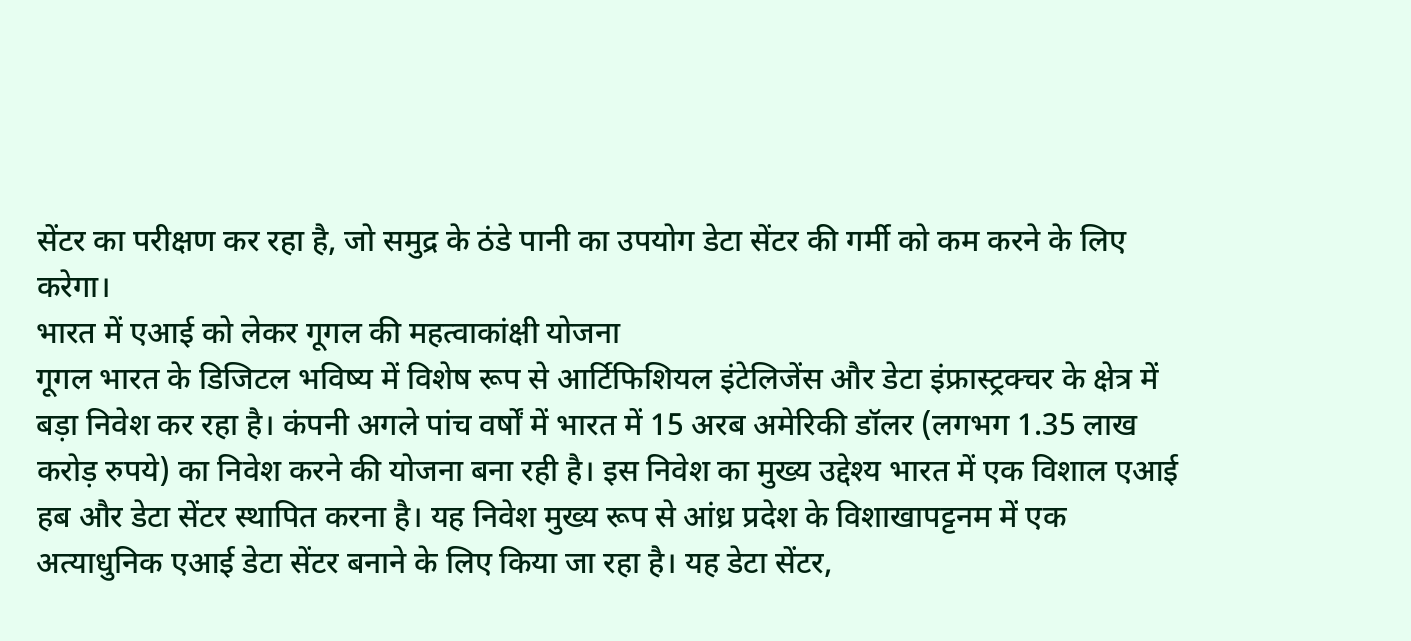सेंटर का परीक्षण कर रहा है, जो समुद्र के ठंडे पानी का उपयोग डेटा सेंटर की गर्मी को कम करने के लिए करेगा।
भारत में एआई को लेकर गूगल की महत्वाकांक्षी योजना
गूगल भारत के डिजिटल भविष्य में विशेष रूप से आर्टिफिशियल इंटेलिजेंस और डेटा इंफ्रास्ट्रक्चर के क्षेत्र में बड़ा निवेश कर रहा है। कंपनी अगले पांच वर्षों में भारत में 15 अरब अमेरिकी डॉलर (लगभग 1.35 लाख करोड़ रुपये) का निवेश करने की योजना बना रही है। इस निवेश का मुख्य उद्देश्य भारत में एक विशाल एआई हब और डेटा सेंटर स्थापित करना है। यह निवेश मुख्य रूप से आंध्र प्रदेश के विशाखापट्टनम में एक अत्याधुनिक एआई डेटा सेंटर बनाने के लिए किया जा रहा है। यह डेटा सेंटर,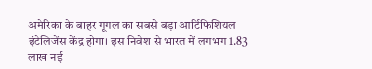अमेरिका के बाहर गूगल का सबसे बड़ा आर्टिफिशियल इंटेलिजेंस केंद्र होगा। इस निवेश से भारत में लगभग 1.83 लाख नई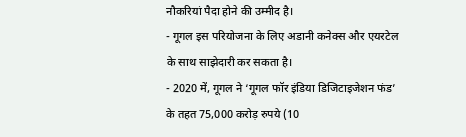नौकरियां पैदा होने की उम्मीद है।
- गूगल इस परियोजना के लिए अडानी कनेक्स और एयरटेल के साथ साझेदारी कर सकता है।
- 2020 में, गूगल ने ‘गूगल फॉर इंडिया डिजिटाइजेशन फंड’ के तहत 75,000 करोड़ रुपये (10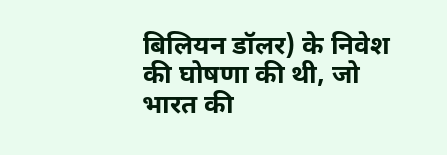बिलियन डॉलर) के निवेश की घोषणा की थी, जो भारत की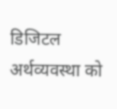डिजिटल अर्थव्यवस्था को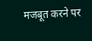मजबूत करने पर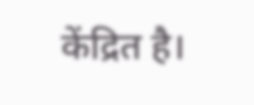केंद्रित है।